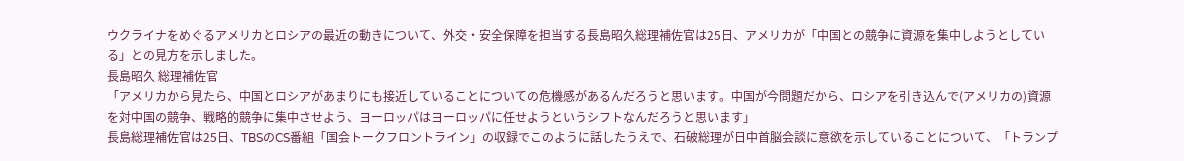ウクライナをめぐるアメリカとロシアの最近の動きについて、外交・安全保障を担当する長島昭久総理補佐官は25日、アメリカが「中国との競争に資源を集中しようとしている」との見方を示しました。
長島昭久 総理補佐官
「アメリカから見たら、中国とロシアがあまりにも接近していることについての危機感があるんだろうと思います。中国が今問題だから、ロシアを引き込んで(アメリカの)資源を対中国の競争、戦略的競争に集中させよう、ヨーロッパはヨーロッパに任せようというシフトなんだろうと思います」
長島総理補佐官は25日、TBSのCS番組「国会トークフロントライン」の収録でこのように話したうえで、石破総理が日中首脳会談に意欲を示していることについて、「トランプ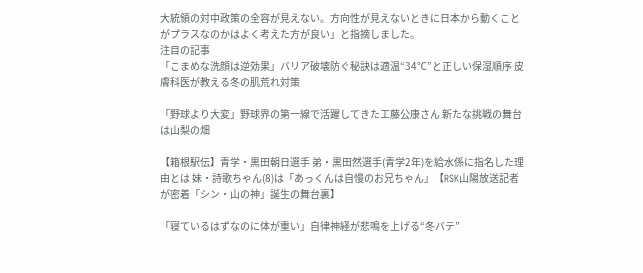大統領の対中政策の全容が見えない。方向性が見えないときに日本から動くことがプラスなのかはよく考えた方が良い」と指摘しました。
注目の記事
「こまめな洗顔は逆効果」バリア破壊防ぐ秘訣は適温“34℃”と正しい保湿順序 皮膚科医が教える冬の肌荒れ対策

「野球より大変」野球界の第一線で活躍してきた工藤公康さん 新たな挑戦の舞台は山梨の畑

【箱根駅伝】青学・黒田朝日選手 弟・黒田然選手(青学2年)を給水係に指名した理由とは 妹・詩歌ちゃん(8)は「あっくんは自慢のお兄ちゃん」【RSK山陽放送記者が密着「シン・山の神」誕生の舞台裏】

「寝ているはずなのに体が重い」自律神経が悲鳴を上げる“冬バテ”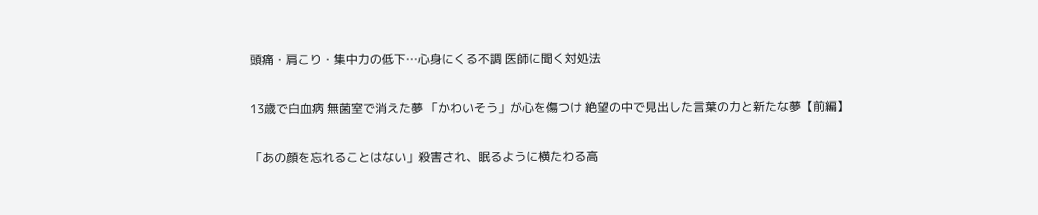頭痛・肩こり・集中力の低下…心身にくる不調 医師に聞く対処法

13歳で白血病 無菌室で消えた夢 「かわいそう」が心を傷つけ 絶望の中で見出した言葉の力と新たな夢【前編】

「あの顔を忘れることはない」殺害され、眠るように横たわる高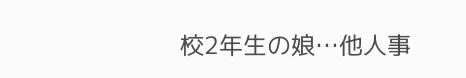校2年生の娘…他人事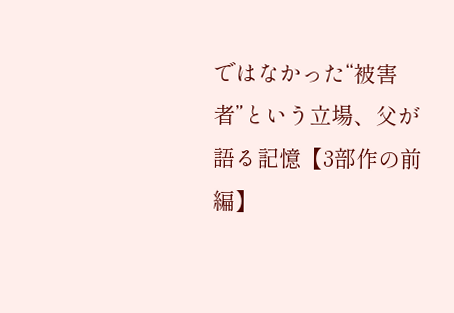ではなかった“被害者”という立場、父が語る記憶【3部作の前編】